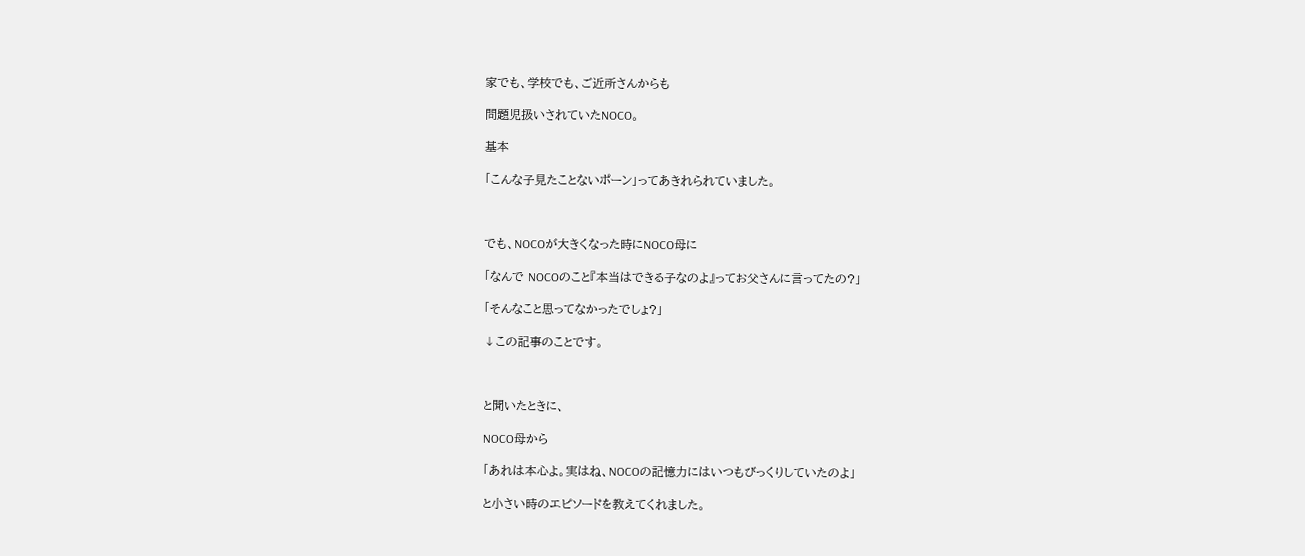家でも、学校でも、ご近所さんからも

問題児扱いされていたNOCO。

基本

「こんな子見たことないポーン」ってあきれられていました。



でも、NOCOが大きくなった時にNOCO母に

「なんで NOCOのこと『本当はできる子なのよ』ってお父さんに言ってたの?」

「そんなこと思ってなかったでしょ?」

↓この記事のことです。



と聞いたときに、

NOCO母から

「あれは本心よ。実はね、NOCOの記憶力にはいつもびっくりしていたのよ」

と小さい時のエピソードを教えてくれました。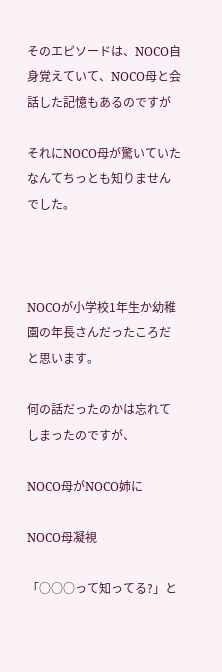そのエピソードは、NOCO自身覚えていて、NOCO母と会話した記憶もあるのですが

それにNOCO母が驚いていたなんてちっとも知りませんでした。



NOCOが小学校1年生か幼稚園の年長さんだったころだと思います。

何の話だったのかは忘れてしまったのですが、

NOCO母がNOCO姉に

NOCO母凝視

「○○○って知ってる?」と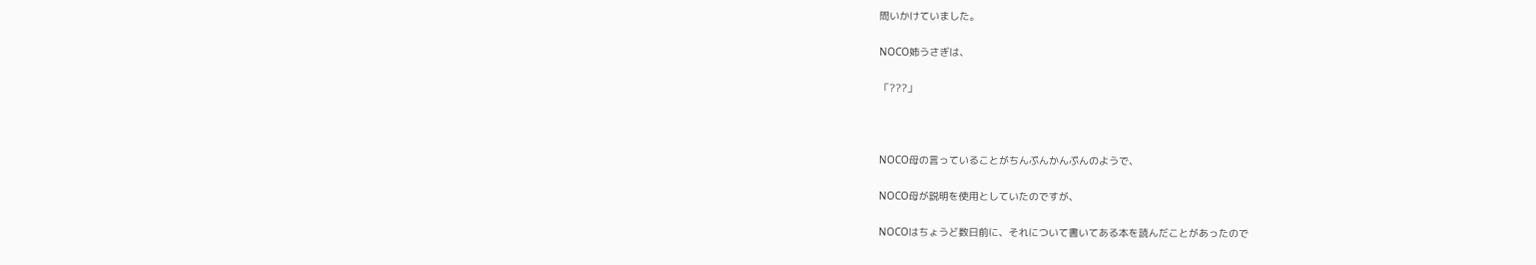問いかけていました。

NOCO姉うさぎは、

「???」



NOCO母の言っていることがちんぷんかんぷんのようで、

NOCO母が説明を使用としていたのですが、

NOCOはちょうど数日前に、それについて書いてある本を読んだことがあったので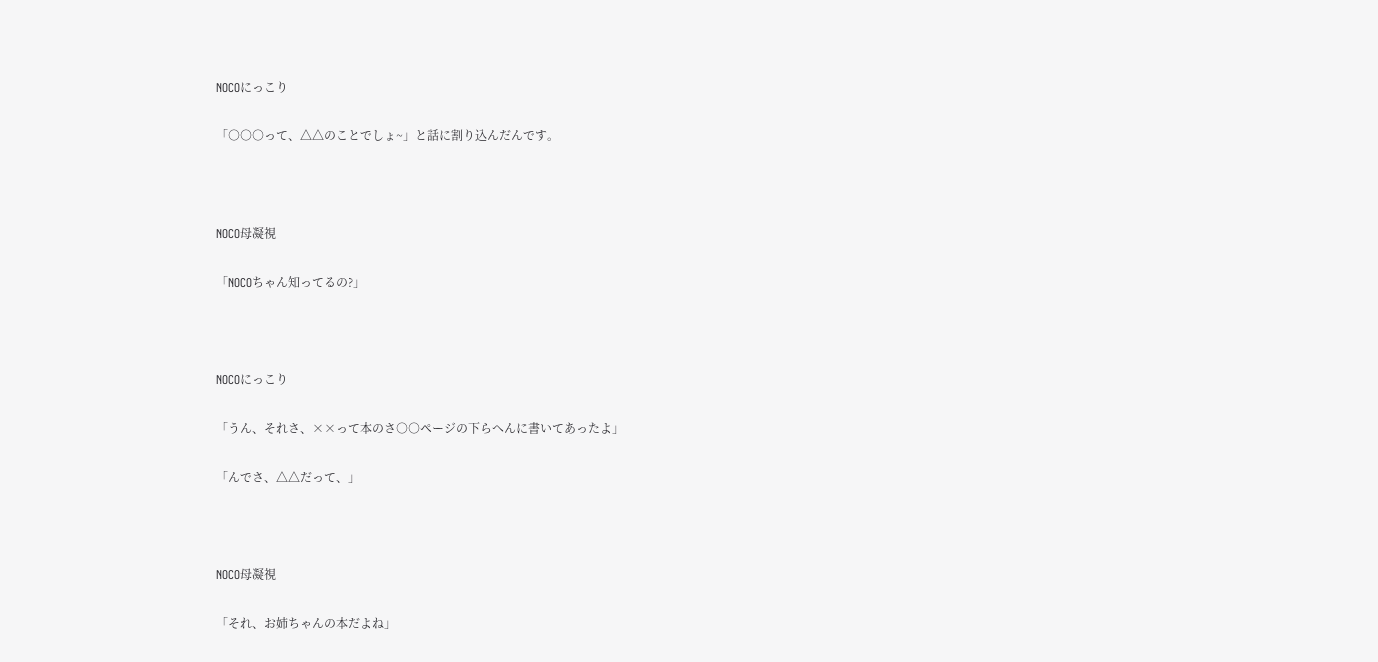NOCOにっこり

「○○○って、△△のことでしょ~」と話に割り込んだんです。



NOCO母凝視

「NOCOちゃん知ってるの?」



NOCOにっこり

「うん、それさ、××って本のさ○○ページの下らへんに書いてあったよ」

「んでさ、△△だって、」



NOCO母凝視

「それ、お姉ちゃんの本だよね」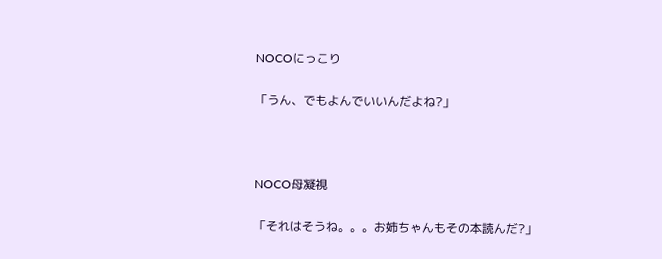NOCOにっこり

「うん、でもよんでいいんだよね?」



NOCO母凝視

「それはそうね。。。お姉ちゃんもその本読んだ?」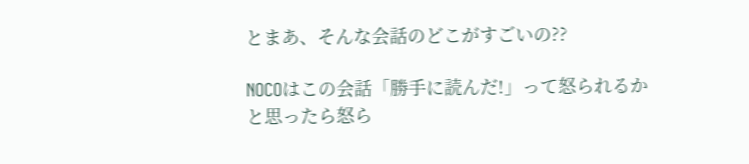とまあ、そんな会話のどこがすごいの??

NOCOはこの会話「勝手に読んだ!」って怒られるかと思ったら怒ら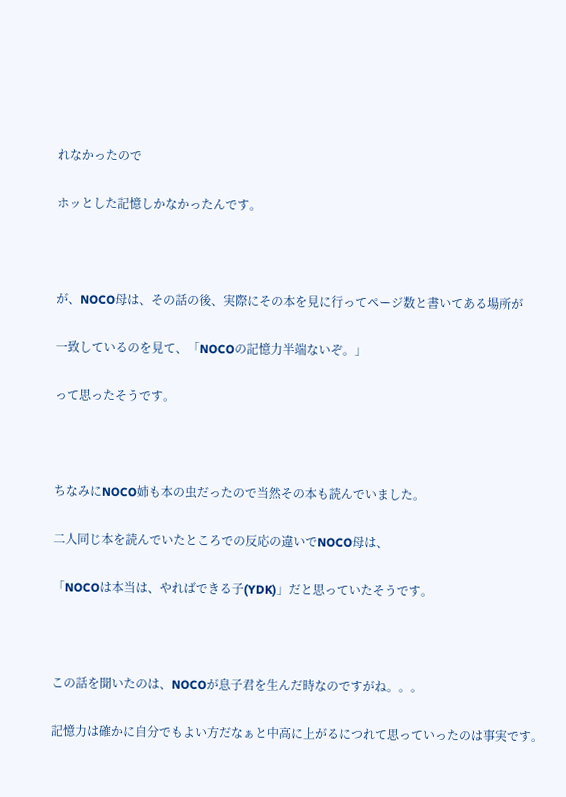れなかったので

ホッとした記憶しかなかったんです。



が、NOCO母は、その話の後、実際にその本を見に行ってページ数と書いてある場所が

一致しているのを見て、「NOCOの記憶力半端ないぞ。」

って思ったそうです。



ちなみにNOCO姉も本の虫だったので当然その本も読んでいました。

二人同じ本を読んでいたところでの反応の違いでNOCO母は、

「NOCOは本当は、やればできる子(YDK)」だと思っていたそうです。



この話を聞いたのは、NOCOが息子君を生んだ時なのですがね。。。

記憶力は確かに自分でもよい方だなぁと中高に上がるにつれて思っていったのは事実です。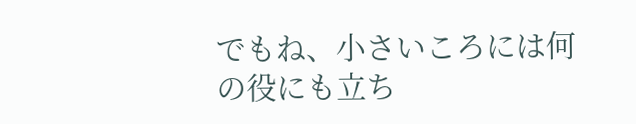でもね、小さいころには何の役にも立ち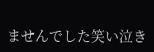ませんでした笑い泣き